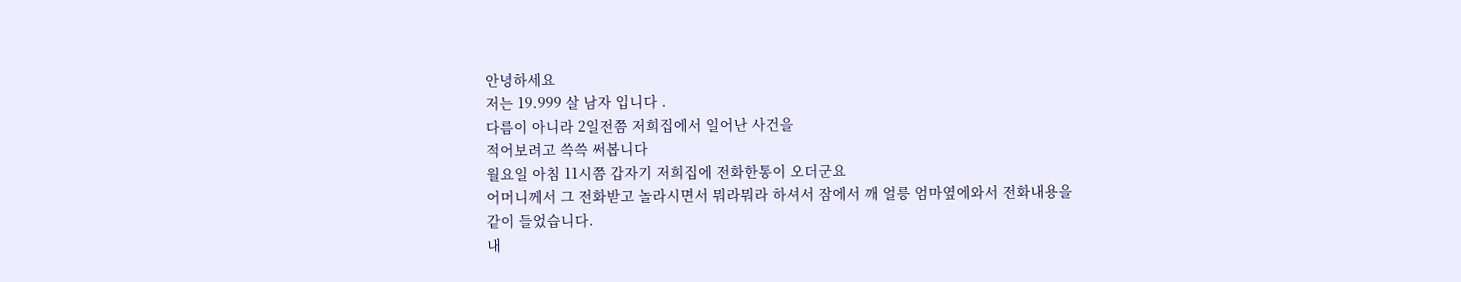안녕하세요
저는 19.999 살 남자 입니다 .
다름이 아니라 2일전쯤 저희집에서 일어난 사건을
적어보려고 쓱쓱 써봅니다
월요일 아침 11시쯤 갑자기 저희집에 전화한통이 오더군요
어머니께서 그 전화받고 놀라시면서 뭐라뭐라 하셔서 잠에서 깨 얼릉 엄마옆에와서 전화내용을
같이 들었습니다.
내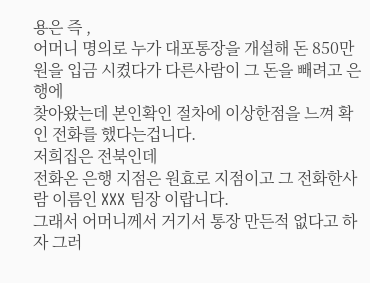용은 즉 ,
어머니 명의로 누가 대포통장을 개설해 돈 850만원을 입금 시켰다가 다른사람이 그 돈을 빼려고 은행에
찾아왔는데 본인확인 절차에 이상한점을 느껴 확인 전화를 했다는겁니다.
저희집은 전북인데
전화온 은행 지점은 원효로 지점이고 그 전화한사람 이름인 XXX 팀장 이랍니다.
그래서 어머니께서 거기서 통장 만든적 없다고 하자 그러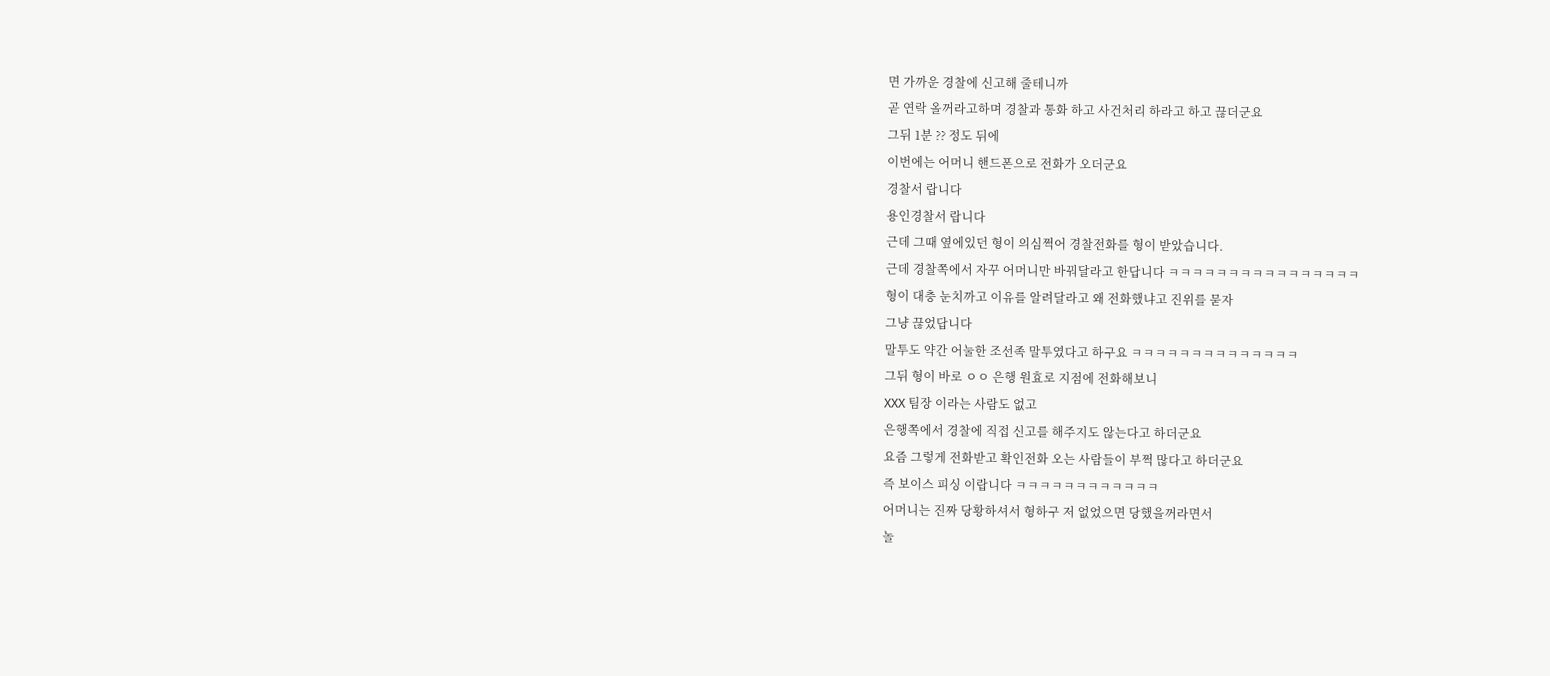면 가까운 경찰에 신고해 줄테니까
곧 연락 올꺼라고하며 경찰과 통화 하고 사건처리 하라고 하고 끊더군요
그뒤 1분 ?? 정도 뒤에
이번에는 어머니 핸드폰으로 전화가 오더군요
경찰서 랍니다
용인경찰서 랍니다
근데 그때 옆에있던 형이 의심쩍어 경찰전화를 형이 받았습니다.
근데 경찰쪽에서 자꾸 어머니만 바꿔달라고 한답니다 ㅋㅋㅋㅋㅋㅋㅋㅋㅋㅋㅋㅋㅋㅋㅋㅋ
형이 대충 눈치까고 이유를 알려달라고 왜 전화했냐고 진위를 묻자
그냥 끊었답니다
말투도 약간 어눌한 조선족 말투였다고 하구요 ㅋㅋㅋㅋㅋㅋㅋㅋㅋㅋㅋㅋㅋㅋ
그뒤 형이 바로 ㅇㅇ 은행 원효로 지점에 전화해보니
XXX 팀장 이라는 사람도 없고
은행쪽에서 경찰에 직접 신고를 해주지도 않는다고 하더군요
요즘 그렇게 전화받고 확인전화 오는 사람들이 부쩍 많다고 하더군요
즉 보이스 피싱 이랍니다 ㅋㅋㅋㅋㅋㅋㅋㅋㅋㅋㅋㅋ
어머니는 진짜 당황하셔서 형하구 저 없었으면 당했을꺼라면서
놀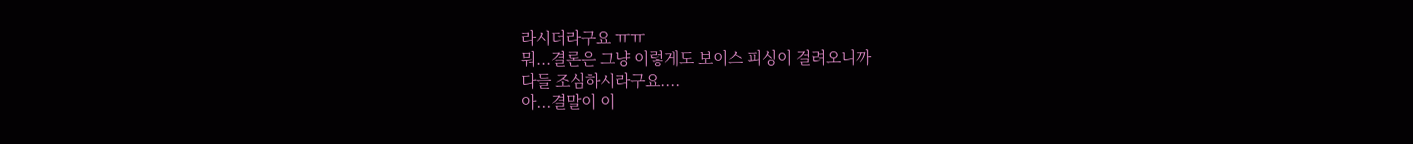라시더라구요 ㅠㅠ
뭐...결론은 그냥 이렇게도 보이스 피싱이 걸려오니까
다들 조심하시라구요....
아...결말이 이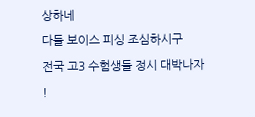상하네
다들 보이스 피싱 조심하시구
전국 고3 수험생들 정시 대박나자 !